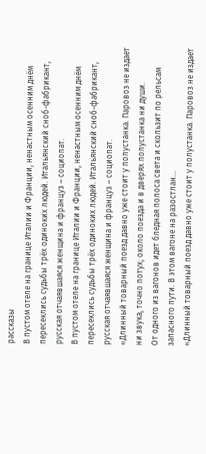рассказы
В пустом отеле на границе Италии и Франции, ненастным осенним днём пересеклись судьбы трёх одиноких людей. Итальянский сноб-фабрикант, русская отчаявшаяся женщина и француз – социопат.
В пустом отеле на границе Италии и Франции, ненастным осенним днём пересеклись судьбы трёх одиноких людей. Итальянский сноб-фабрикант, русская отчаявшаяся женщина и француз – социопат.
«Длинный товарный поезд давно уже стоит у полустанка. Паровоз не издает ни звука, точно потух; около поезда и в дверях полустанка ни души.
От одного из вагонов идет бледная полоса света и скользит по рельсам запасного пути. В этом вагоне на разостлан…
«Длинный товарный поезд давно уже стоит у полустанка. Паровоз не издает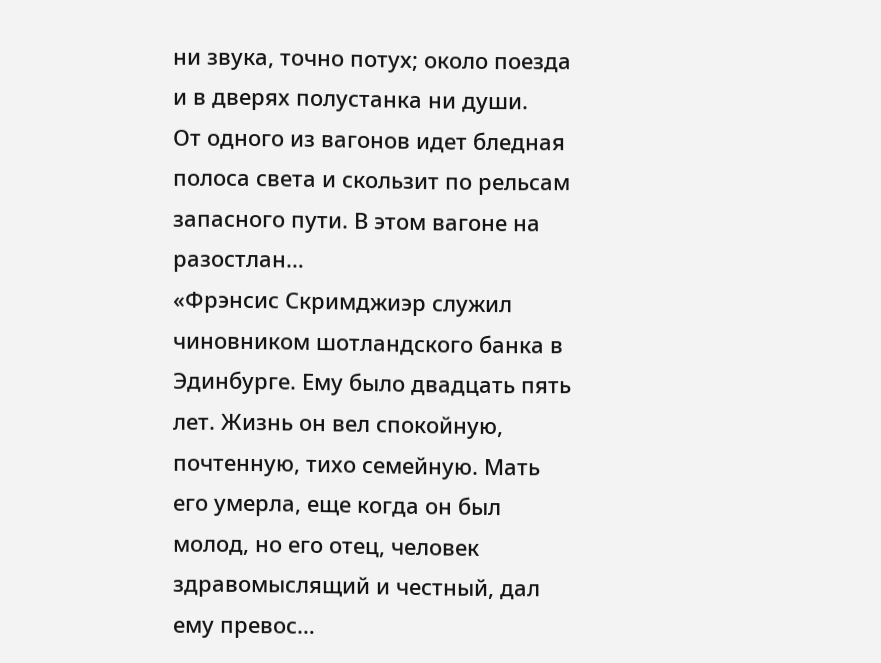ни звука, точно потух; около поезда и в дверях полустанка ни души.
От одного из вагонов идет бледная полоса света и скользит по рельсам запасного пути. В этом вагоне на разостлан…
«Фрэнсис Скримджиэр служил чиновником шотландского банка в Эдинбурге. Ему было двадцать пять лет. Жизнь он вел спокойную, почтенную, тихо семейную. Мать его умерла, еще когда он был молод, но его отец, человек здравомыслящий и честный, дал ему превос…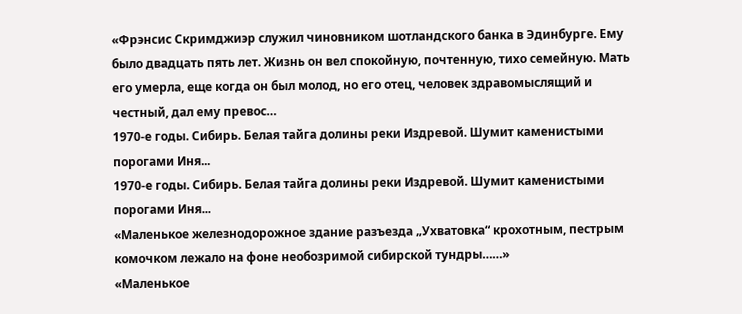«Фрэнсис Скримджиэр служил чиновником шотландского банка в Эдинбурге. Ему было двадцать пять лет. Жизнь он вел спокойную, почтенную, тихо семейную. Мать его умерла, еще когда он был молод, но его отец, человек здравомыслящий и честный, дал ему превос…
1970-е годы. Сибирь. Белая тайга долины реки Издревой. Шумит каменистыми порогами Иня...
1970-е годы. Сибирь. Белая тайга долины реки Издревой. Шумит каменистыми порогами Иня...
«Маленькое железнодорожное здание разъезда „Ухватовка“ крохотным, пестрым комочком лежало на фоне необозримой сибирской тундры……»
«Маленькое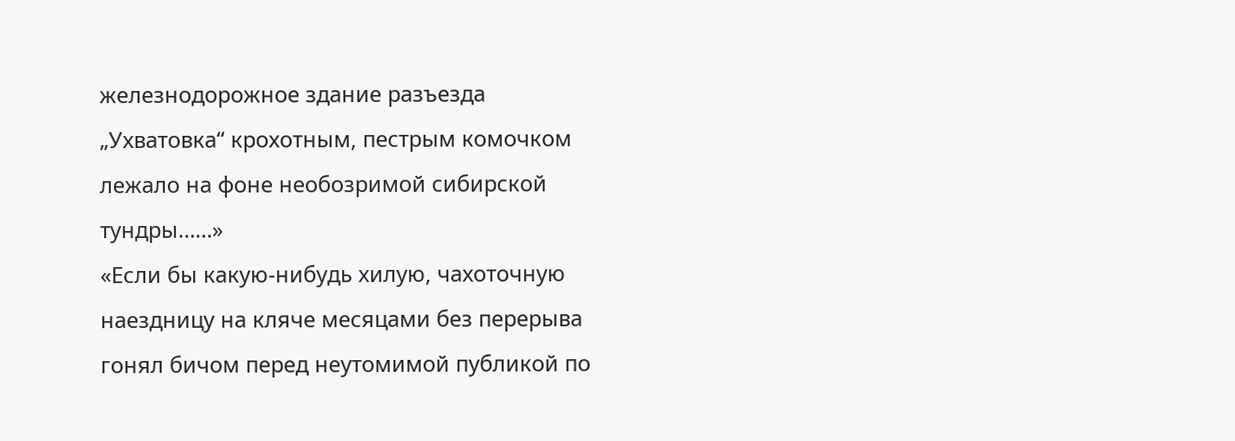железнодорожное здание разъезда „Ухватовка“ крохотным, пестрым комочком лежало на фоне необозримой сибирской тундры……»
«Если бы какую-нибудь хилую, чахоточную наездницу на кляче месяцами без перерыва гонял бичом перед неутомимой публикой по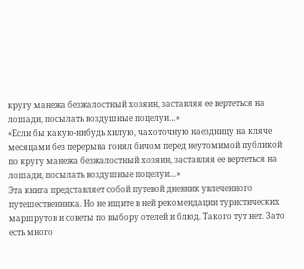кругу манежа безжалостный хозяин, заставляя ее вертеться на лошади, посылать воздушные поцелуи…»
«Если бы какую-нибудь хилую, чахоточную наездницу на кляче месяцами без перерыва гонял бичом перед неутомимой публикой по кругу манежа безжалостный хозяин, заставляя ее вертеться на лошади, посылать воздушные поцелуи…»
Эта книга представляет собой путевой дневник увлеченного путешественника. Но не ищите в ней рекомендации туристических маршрутов и советы по выбору отелей и блюд. Такого тут нет. Зато есть много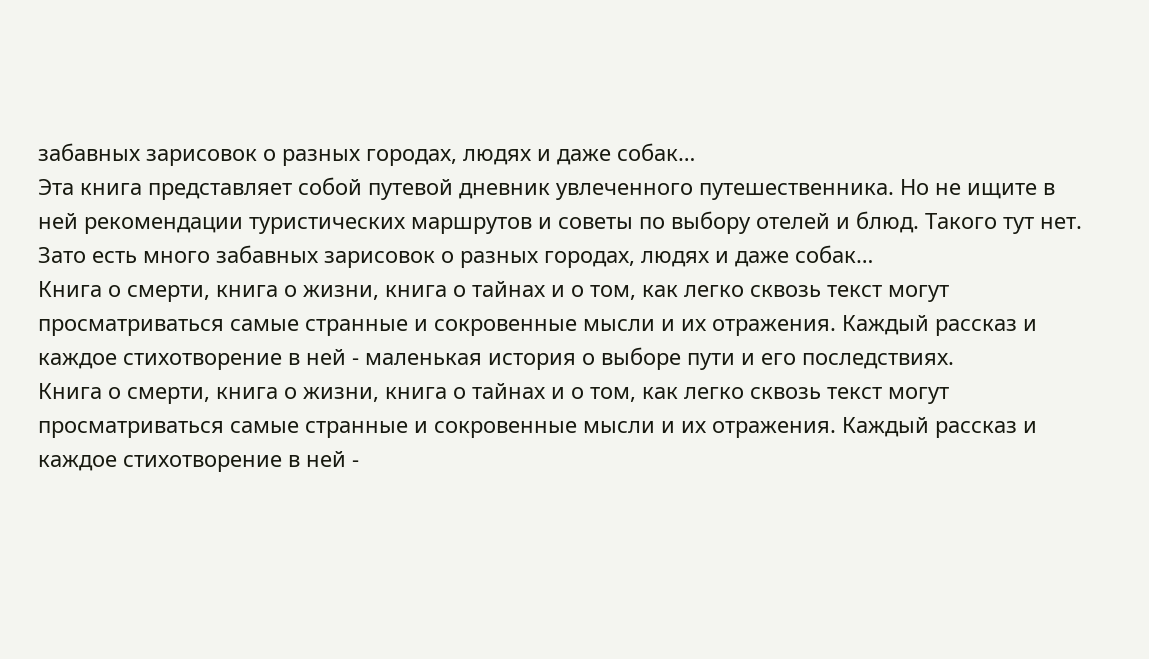забавных зарисовок о разных городах, людях и даже собак…
Эта книга представляет собой путевой дневник увлеченного путешественника. Но не ищите в ней рекомендации туристических маршрутов и советы по выбору отелей и блюд. Такого тут нет. Зато есть много забавных зарисовок о разных городах, людях и даже собак…
Книга о смерти, книга о жизни, книга о тайнах и о том, как легко сквозь текст могут просматриваться самые странные и сокровенные мысли и их отражения. Каждый рассказ и каждое стихотворение в ней - маленькая история о выборе пути и его последствиях.
Книга о смерти, книга о жизни, книга о тайнах и о том, как легко сквозь текст могут просматриваться самые странные и сокровенные мысли и их отражения. Каждый рассказ и каждое стихотворение в ней -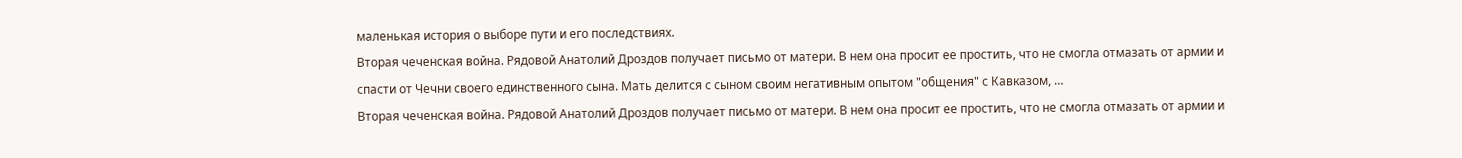маленькая история о выборе пути и его последствиях.
Вторая чеченская война. Рядовой Анатолий Дроздов получает письмо от матери. В нем она просит ее простить, что не смогла отмазать от армии и спасти от Чечни своего единственного сына. Мать делится с сыном своим негативным опытом "общения" с Кавказом, …
Вторая чеченская война. Рядовой Анатолий Дроздов получает письмо от матери. В нем она просит ее простить, что не смогла отмазать от армии и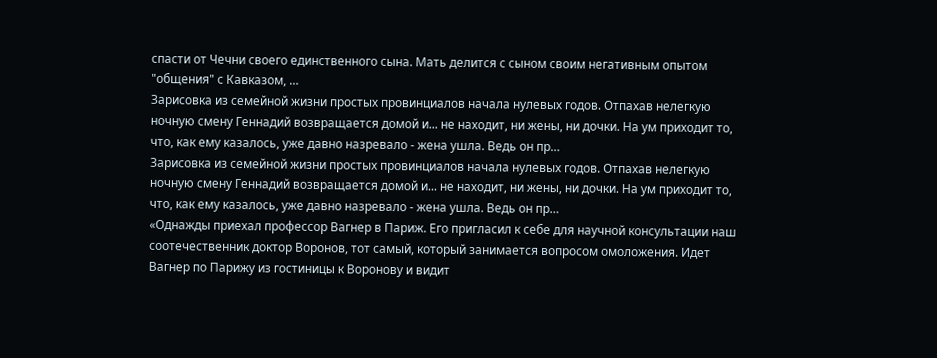спасти от Чечни своего единственного сына. Мать делится с сыном своим негативным опытом "общения" с Кавказом, …
Зарисовка из семейной жизни простых провинциалов начала нулевых годов. Отпахав нелегкую ночную смену Геннадий возвращается домой и... не находит, ни жены, ни дочки. На ум приходит то, что, как ему казалось, уже давно назревало - жена ушла. Ведь он пр…
Зарисовка из семейной жизни простых провинциалов начала нулевых годов. Отпахав нелегкую ночную смену Геннадий возвращается домой и... не находит, ни жены, ни дочки. На ум приходит то, что, как ему казалось, уже давно назревало - жена ушла. Ведь он пр…
«Однажды приехал профессор Вагнер в Париж. Его пригласил к себе для научной консультации наш соотечественник доктор Воронов, тот самый, который занимается вопросом омоложения. Идет Вагнер по Парижу из гостиницы к Воронову и видит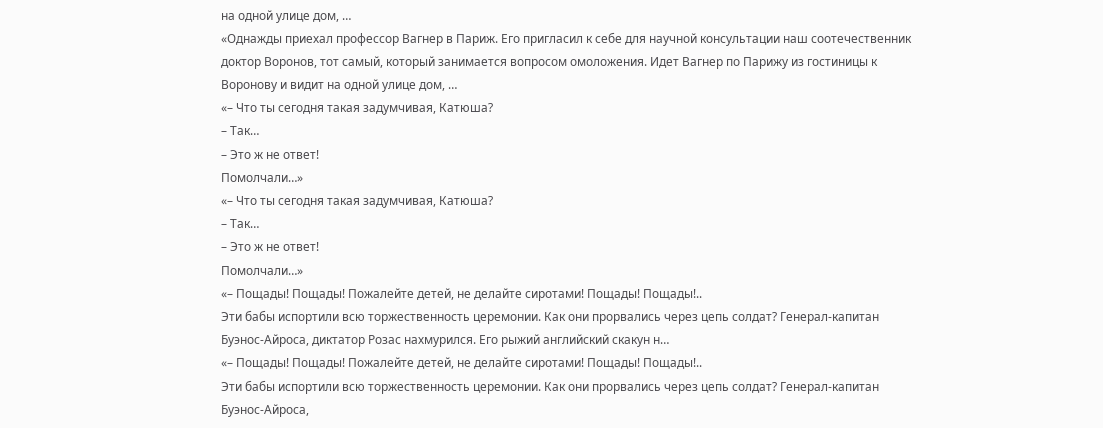на одной улице дом, …
«Однажды приехал профессор Вагнер в Париж. Его пригласил к себе для научной консультации наш соотечественник доктор Воронов, тот самый, который занимается вопросом омоложения. Идет Вагнер по Парижу из гостиницы к Воронову и видит на одной улице дом, …
«– Что ты сегодня такая задумчивая, Катюша?
– Так…
– Это ж не ответ!
Помолчали…»
«– Что ты сегодня такая задумчивая, Катюша?
– Так…
– Это ж не ответ!
Помолчали…»
«– Пощады! Пощады! Пожалейте детей, не делайте сиротами! Пощады! Пощады!..
Эти бабы испортили всю торжественность церемонии. Как они прорвались через цепь солдат? Генерал-капитан Буэнос-Айроса, диктатор Розас нахмурился. Его рыжий английский скакун н…
«– Пощады! Пощады! Пожалейте детей, не делайте сиротами! Пощады! Пощады!..
Эти бабы испортили всю торжественность церемонии. Как они прорвались через цепь солдат? Генерал-капитан Буэнос-Айроса,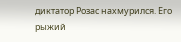диктатор Розас нахмурился. Его рыжий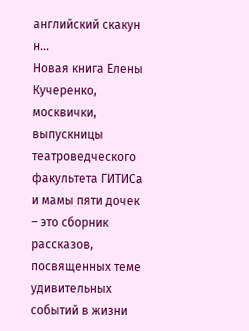английский скакун н…
Новая книга Елены Кучеренко, москвички, выпускницы театроведческого факультета ГИТИСа и мамы пяти дочек – это сборник рассказов, посвященных теме удивительных событий в жизни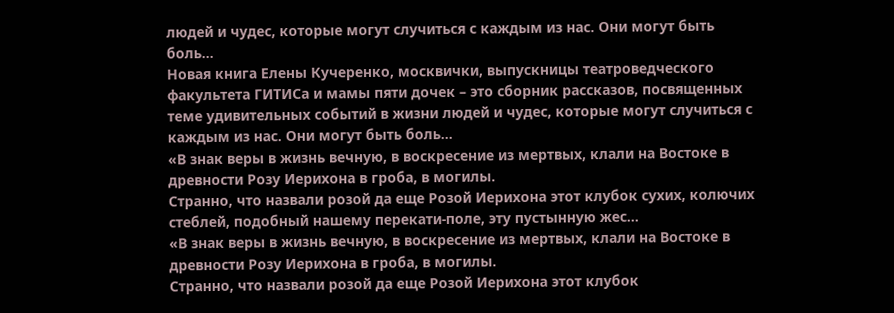людей и чудес, которые могут случиться с каждым из нас. Они могут быть боль…
Новая книга Елены Кучеренко, москвички, выпускницы театроведческого факультета ГИТИСа и мамы пяти дочек – это сборник рассказов, посвященных теме удивительных событий в жизни людей и чудес, которые могут случиться с каждым из нас. Они могут быть боль…
«В знак веры в жизнь вечную, в воскресение из мертвых, клали на Востоке в древности Розу Иерихона в гроба, в могилы.
Странно, что назвали розой да еще Розой Иерихона этот клубок сухих, колючих стеблей, подобный нашему перекати-поле, эту пустынную жес…
«В знак веры в жизнь вечную, в воскресение из мертвых, клали на Востоке в древности Розу Иерихона в гроба, в могилы.
Странно, что назвали розой да еще Розой Иерихона этот клубок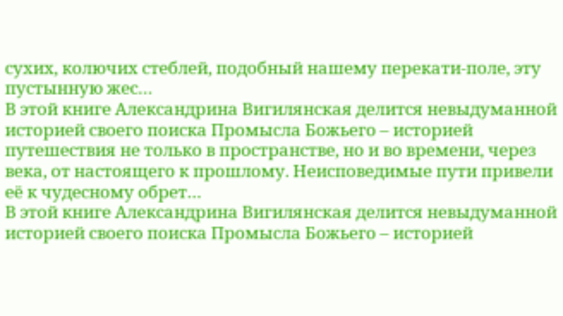сухих, колючих стеблей, подобный нашему перекати-поле, эту пустынную жес…
В этой книге Александрина Вигилянская делится невыдуманной историей своего поиска Промысла Божьего – историей путешествия не только в пространстве, но и во времени, через века, от настоящего к прошлому. Неисповедимые пути привели её к чудесному обрет…
В этой книге Александрина Вигилянская делится невыдуманной историей своего поиска Промысла Божьего – историей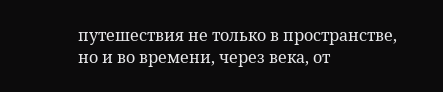путешествия не только в пространстве, но и во времени, через века, от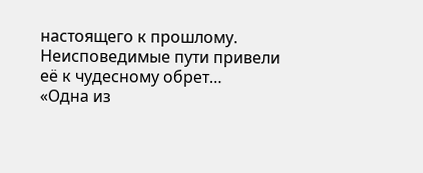настоящего к прошлому. Неисповедимые пути привели её к чудесному обрет…
«Одна из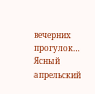вечерних прогулок…
Ясный апрельский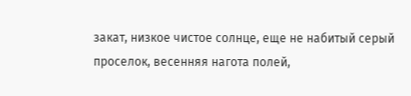закат, низкое чистое солнце, еще не набитый серый проселок, весенняя нагота полей,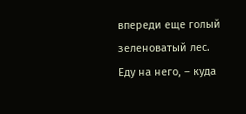впереди еще голый зеленоватый лес. Еду на него, – куда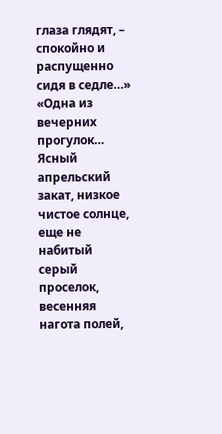глаза глядят, – спокойно и распущенно сидя в седле…»
«Одна из вечерних прогулок…
Ясный апрельский закат, низкое чистое солнце, еще не набитый серый проселок, весенняя нагота полей,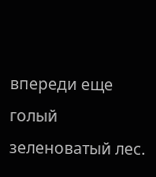впереди еще голый зеленоватый лес.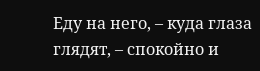Еду на него, – куда глаза глядят, – спокойно и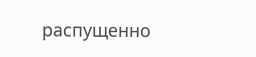распущенно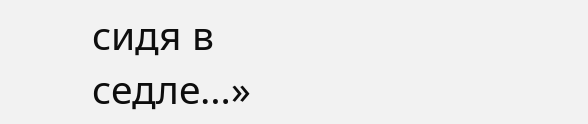сидя в седле…»